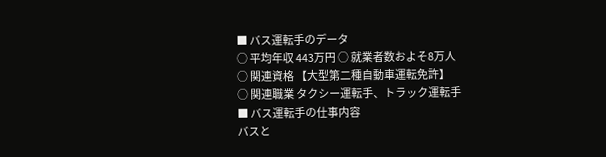■ バス運転手のデータ
○ 平均年収 443万円 ○ 就業者数およそ8万人
○ 関連資格 【大型第二種自動車運転免許】
○ 関連職業 タクシー運転手、トラック運転手
■ バス運転手の仕事内容
バスと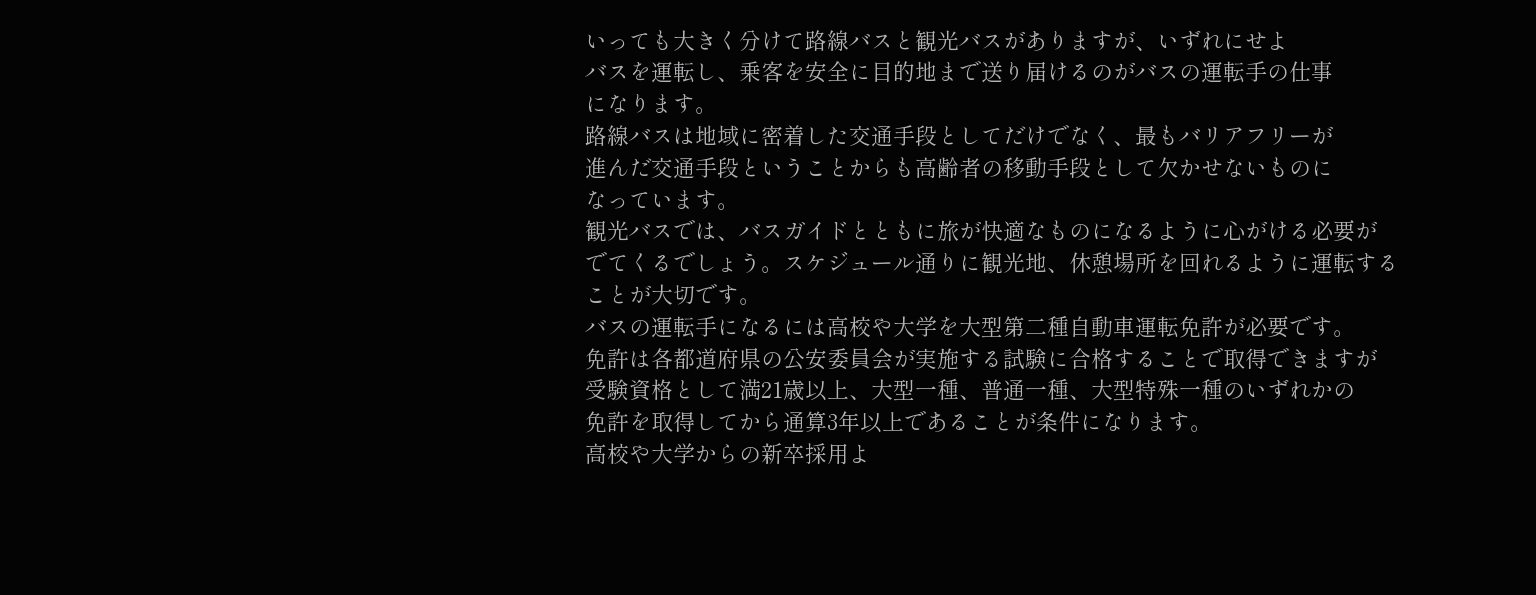いっても大きく分けて路線バスと観光バスがありますが、いずれにせよ
バスを運転し、乗客を安全に目的地まで送り届けるのがバスの運転手の仕事
になります。
路線バスは地域に密着した交通手段としてだけでなく、最もバリアフリーが
進んだ交通手段ということからも高齢者の移動手段として欠かせないものに
なっています。
観光バスでは、バスガイドとともに旅が快適なものになるように心がける必要が
でてくるでしょう。スケジュール通りに観光地、休憩場所を回れるように運転する
ことが大切です。
バスの運転手になるには高校や大学を大型第二種自動車運転免許が必要です。
免許は各都道府県の公安委員会が実施する試験に合格することで取得できますが
受験資格として満21歳以上、大型一種、普通一種、大型特殊一種のいずれかの
免許を取得してから通算3年以上であることが条件になります。
高校や大学からの新卒採用よ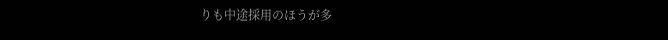りも中途採用のほうが多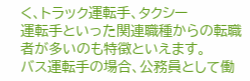く、トラック運転手、タクシー
運転手といった関連職種からの転職者が多いのも特徴といえます。
バス運転手の場合、公務員として働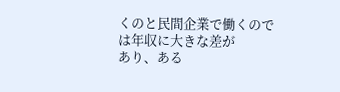くのと民間企業で働くのでは年収に大きな差が
あり、ある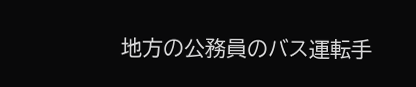地方の公務員のバス運転手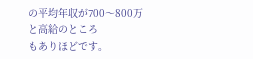の平均年収が700〜800万と高給のところ
もありほどです。